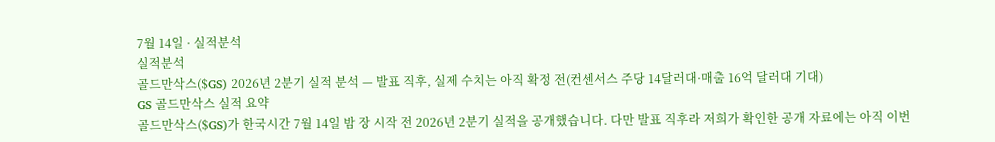7월 14일 · 실적분석
실적분석
골드만삭스($GS) 2026년 2분기 실적 분석 — 발표 직후, 실제 수치는 아직 확정 전(컨센서스 주당 14달러대·매출 16억 달러대 기대)
GS 골드만삭스 실적 요약
골드만삭스($GS)가 한국시간 7월 14일 밤 장 시작 전 2026년 2분기 실적을 공개했습니다. 다만 발표 직후라 저희가 확인한 공개 자료에는 아직 이번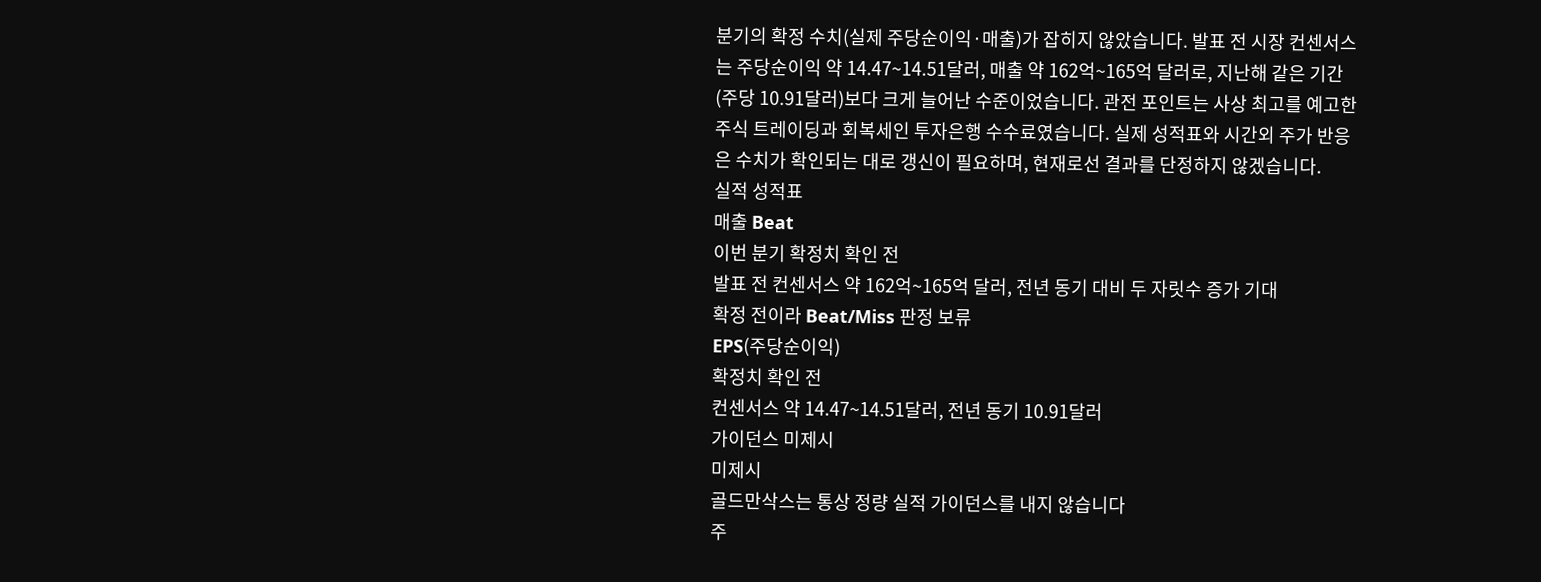분기의 확정 수치(실제 주당순이익·매출)가 잡히지 않았습니다. 발표 전 시장 컨센서스는 주당순이익 약 14.47~14.51달러, 매출 약 162억~165억 달러로, 지난해 같은 기간(주당 10.91달러)보다 크게 늘어난 수준이었습니다. 관전 포인트는 사상 최고를 예고한 주식 트레이딩과 회복세인 투자은행 수수료였습니다. 실제 성적표와 시간외 주가 반응은 수치가 확인되는 대로 갱신이 필요하며, 현재로선 결과를 단정하지 않겠습니다.
실적 성적표
매출 Beat
이번 분기 확정치 확인 전
발표 전 컨센서스 약 162억~165억 달러, 전년 동기 대비 두 자릿수 증가 기대
확정 전이라 Beat/Miss 판정 보류
EPS(주당순이익)
확정치 확인 전
컨센서스 약 14.47~14.51달러, 전년 동기 10.91달러
가이던스 미제시
미제시
골드만삭스는 통상 정량 실적 가이던스를 내지 않습니다
주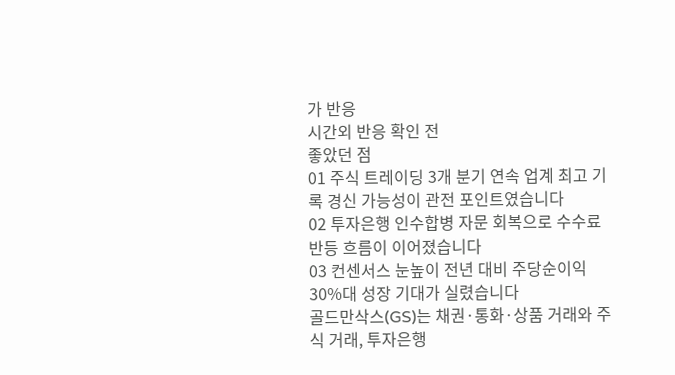가 반응
시간외 반응 확인 전
좋았던 점
01 주식 트레이딩 3개 분기 연속 업계 최고 기록 경신 가능성이 관전 포인트였습니다
02 투자은행 인수합병 자문 회복으로 수수료 반등 흐름이 이어졌습니다
03 컨센서스 눈높이 전년 대비 주당순이익 30%대 성장 기대가 실렸습니다
골드만삭스(GS)는 채권·통화·상품 거래와 주식 거래, 투자은행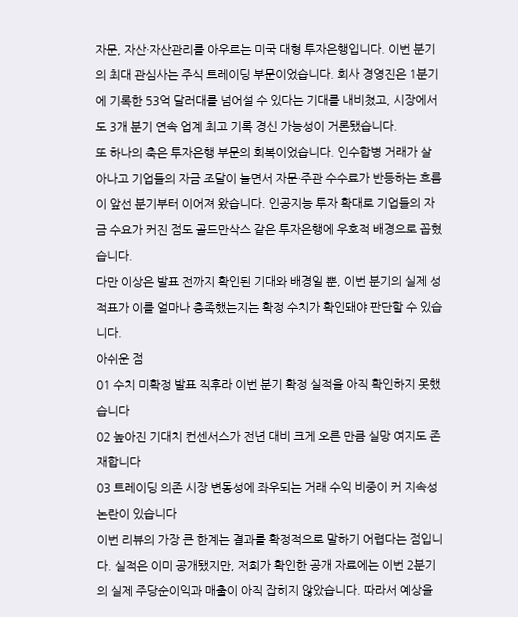자문, 자산·자산관리를 아우르는 미국 대형 투자은행입니다. 이번 분기의 최대 관심사는 주식 트레이딩 부문이었습니다. 회사 경영진은 1분기에 기록한 53억 달러대를 넘어설 수 있다는 기대를 내비쳤고, 시장에서도 3개 분기 연속 업계 최고 기록 경신 가능성이 거론됐습니다.
또 하나의 축은 투자은행 부문의 회복이었습니다. 인수합병 거래가 살아나고 기업들의 자금 조달이 늘면서 자문·주관 수수료가 반등하는 흐름이 앞선 분기부터 이어져 왔습니다. 인공지능 투자 확대로 기업들의 자금 수요가 커진 점도 골드만삭스 같은 투자은행에 우호적 배경으로 꼽혔습니다.
다만 이상은 발표 전까지 확인된 기대와 배경일 뿐, 이번 분기의 실제 성적표가 이를 얼마나 충족했는지는 확정 수치가 확인돼야 판단할 수 있습니다.
아쉬운 점
01 수치 미확정 발표 직후라 이번 분기 확정 실적을 아직 확인하지 못했습니다
02 높아진 기대치 컨센서스가 전년 대비 크게 오른 만큼 실망 여지도 존재합니다
03 트레이딩 의존 시장 변동성에 좌우되는 거래 수익 비중이 커 지속성 논란이 있습니다
이번 리뷰의 가장 큰 한계는 결과를 확정적으로 말하기 어렵다는 점입니다. 실적은 이미 공개됐지만, 저희가 확인한 공개 자료에는 이번 2분기의 실제 주당순이익과 매출이 아직 잡히지 않았습니다. 따라서 예상을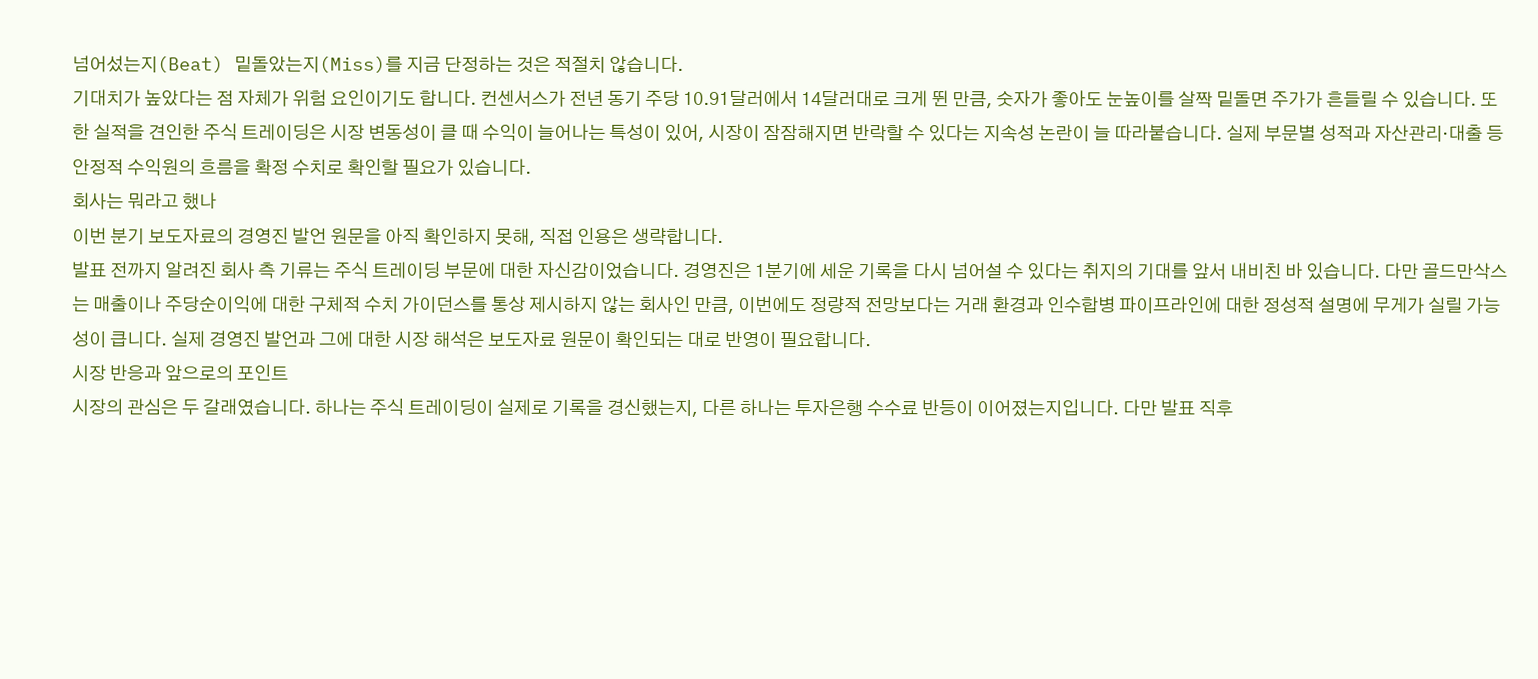넘어섰는지(Beat) 밑돌았는지(Miss)를 지금 단정하는 것은 적절치 않습니다.
기대치가 높았다는 점 자체가 위험 요인이기도 합니다. 컨센서스가 전년 동기 주당 10.91달러에서 14달러대로 크게 뛴 만큼, 숫자가 좋아도 눈높이를 살짝 밑돌면 주가가 흔들릴 수 있습니다. 또한 실적을 견인한 주식 트레이딩은 시장 변동성이 클 때 수익이 늘어나는 특성이 있어, 시장이 잠잠해지면 반락할 수 있다는 지속성 논란이 늘 따라붙습니다. 실제 부문별 성적과 자산관리·대출 등 안정적 수익원의 흐름을 확정 수치로 확인할 필요가 있습니다.
회사는 뭐라고 했나
이번 분기 보도자료의 경영진 발언 원문을 아직 확인하지 못해, 직접 인용은 생략합니다.
발표 전까지 알려진 회사 측 기류는 주식 트레이딩 부문에 대한 자신감이었습니다. 경영진은 1분기에 세운 기록을 다시 넘어설 수 있다는 취지의 기대를 앞서 내비친 바 있습니다. 다만 골드만삭스는 매출이나 주당순이익에 대한 구체적 수치 가이던스를 통상 제시하지 않는 회사인 만큼, 이번에도 정량적 전망보다는 거래 환경과 인수합병 파이프라인에 대한 정성적 설명에 무게가 실릴 가능성이 큽니다. 실제 경영진 발언과 그에 대한 시장 해석은 보도자료 원문이 확인되는 대로 반영이 필요합니다.
시장 반응과 앞으로의 포인트
시장의 관심은 두 갈래였습니다. 하나는 주식 트레이딩이 실제로 기록을 경신했는지, 다른 하나는 투자은행 수수료 반등이 이어졌는지입니다. 다만 발표 직후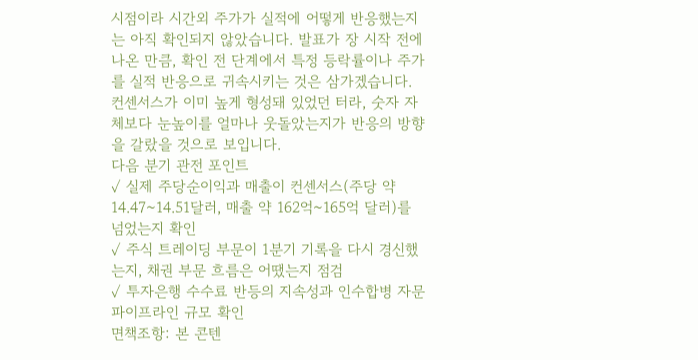시점이라 시간외 주가가 실적에 어떻게 반응했는지는 아직 확인되지 않았습니다. 발표가 장 시작 전에 나온 만큼, 확인 전 단계에서 특정 등락률이나 주가를 실적 반응으로 귀속시키는 것은 삼가겠습니다. 컨센서스가 이미 높게 형성돼 있었던 터라, 숫자 자체보다 눈높이를 얼마나 웃돌았는지가 반응의 방향을 갈랐을 것으로 보입니다.
다음 분기 관전 포인트
✓ 실제 주당순이익과 매출이 컨센서스(주당 약 14.47~14.51달러, 매출 약 162억~165억 달러)를 넘었는지 확인
✓ 주식 트레이딩 부문이 1분기 기록을 다시 경신했는지, 채권 부문 흐름은 어땠는지 점검
✓ 투자은행 수수료 반등의 지속성과 인수합병 자문 파이프라인 규모 확인
면책조항: 본 콘텐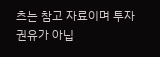츠는 참고 자료이며 투자 권유가 아닙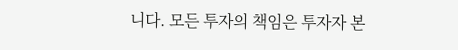니다. 모든 투자의 책임은 투자자 본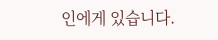인에게 있습니다.